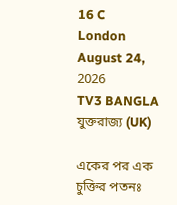16 C
London
August 24, 2026
TV3 BANGLA
যুক্তরাজ্য (UK)

একের পর এক চুক্তির পতনঃ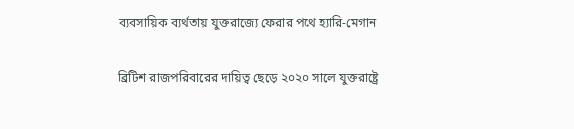ব্যবসায়িক ব্যর্থতায় যুক্তরাজ্যে ফেরার পথে হ্যারি-মেগান

ব্রিটিশ রাজপরিবারের দায়িত্ব ছেড়ে ২০২০ সালে যুক্তরাষ্ট্রে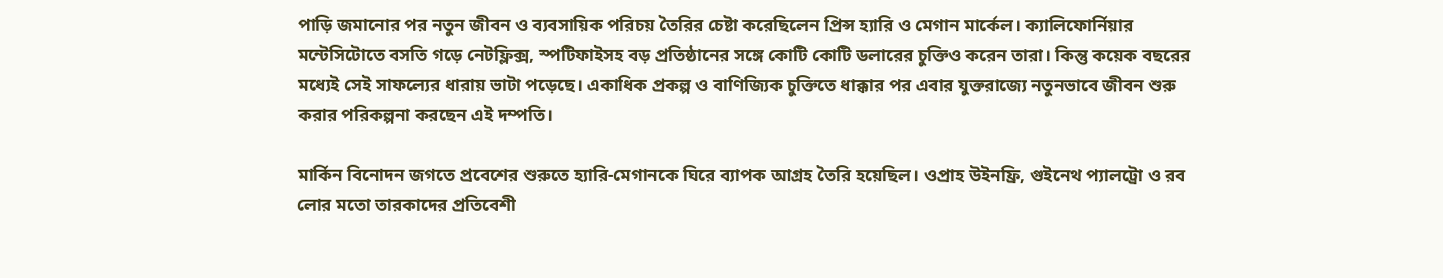পাড়ি জমানোর পর নতুন জীবন ও ব্যবসায়িক পরিচয় তৈরির চেষ্টা করেছিলেন প্রিন্স হ্যারি ও মেগান মার্কেল। ক্যালিফোর্নিয়ার মন্টেসিটোতে বসতি গড়ে নেটফ্লিক্স, স্পটিফাইসহ বড় প্রতিষ্ঠানের সঙ্গে কোটি কোটি ডলারের চুক্তিও করেন তারা। কিন্তু কয়েক বছরের মধ্যেই সেই সাফল্যের ধারায় ভাটা পড়েছে। একাধিক প্রকল্প ও বাণিজ্যিক চুক্তিতে ধাক্কার পর এবার যুক্তরাজ্যে নতুনভাবে জীবন শুরু করার পরিকল্পনা করছেন এই দম্পতি।

মার্কিন বিনোদন জগতে প্রবেশের শুরুতে হ্যারি-মেগানকে ঘিরে ব্যাপক আগ্রহ তৈরি হয়েছিল। ওপ্রাহ উইনফ্রি, গুইনেথ প্যালট্রো ও রব লোর মতো তারকাদের প্রতিবেশী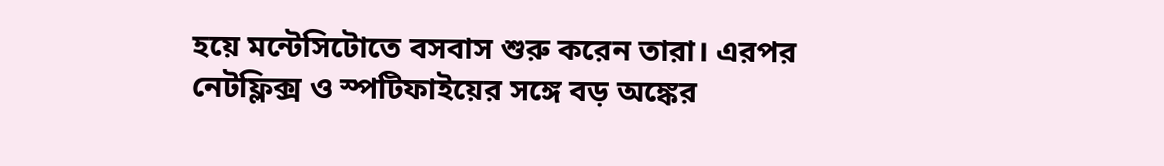হয়ে মন্টেসিটোতে বসবাস শুরু করেন তারা। এরপর নেটফ্লিক্স ও স্পটিফাইয়ের সঙ্গে বড় অঙ্কের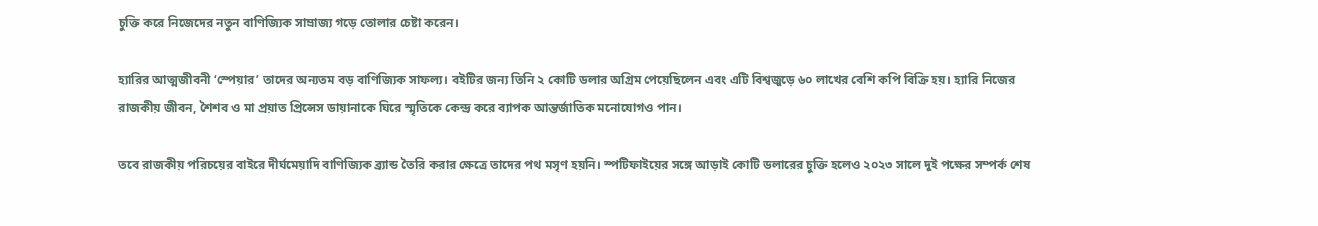চুক্তি করে নিজেদের নতুন বাণিজ্যিক সাম্রাজ্য গড়ে তোলার চেষ্টা করেন।

হ্যারির আত্মজীবনী ‘স্পেয়ার’ তাদের অন্যতম বড় বাণিজ্যিক সাফল্য। বইটির জন্য তিনি ২ কোটি ডলার অগ্রিম পেয়েছিলেন এবং এটি বিশ্বজুড়ে ৬০ লাখের বেশি কপি বিক্রি হয়। হ্যারি নিজের রাজকীয় জীবন, শৈশব ও মা প্রয়াত প্রিন্সেস ডায়ানাকে ঘিরে স্মৃতিকে কেন্দ্র করে ব্যাপক আন্তর্জাতিক মনোযোগও পান।

তবে রাজকীয় পরিচয়ের বাইরে দীর্ঘমেয়াদি বাণিজ্যিক ব্র্যান্ড তৈরি করার ক্ষেত্রে তাদের পথ মসৃণ হয়নি। স্পটিফাইয়ের সঙ্গে আড়াই কোটি ডলারের চুক্তি হলেও ২০২৩ সালে দুই পক্ষের সম্পর্ক শেষ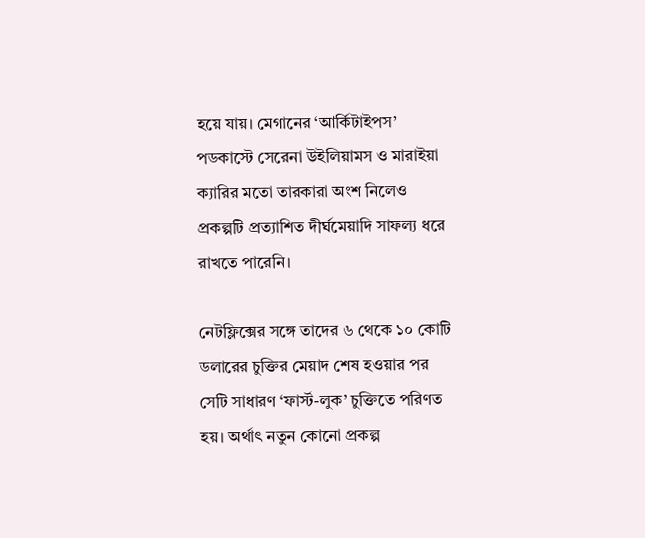হয়ে যায়। মেগানের ‘আর্কিটাইপস’ পডকাস্টে সেরেনা উইলিয়ামস ও মারাইয়া ক্যারির মতো তারকারা অংশ নিলেও প্রকল্পটি প্রত্যাশিত দীর্ঘমেয়াদি সাফল্য ধরে রাখতে পারেনি।

নেটফ্লিক্সের সঙ্গে তাদের ৬ থেকে ১০ কোটি ডলারের চুক্তির মেয়াদ শেষ হওয়ার পর সেটি সাধারণ ‘ফার্স্ট-লুক’ চুক্তিতে পরিণত হয়। অর্থাৎ নতুন কোনো প্রকল্প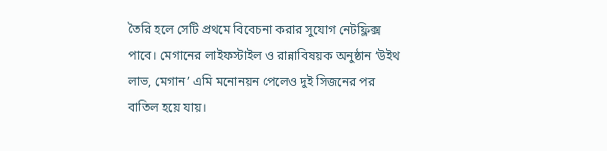তৈরি হলে সেটি প্রথমে বিবেচনা করার সুযোগ নেটফ্লিক্স পাবে। মেগানের লাইফস্টাইল ও রান্নাবিষয়ক অনুষ্ঠান ‘উইথ লাভ, মেগান’ এমি মনোনয়ন পেলেও দুই সিজনের পর বাতিল হয়ে যায়।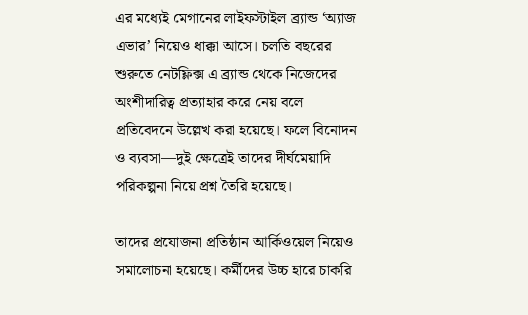এর মধ্যেই মেগানের লাইফস্টাইল ব্র্যান্ড ‘অ্যাজ এভার’ নিয়েও ধাক্কা আসে। চলতি বছরের শুরুতে নেটফ্লিক্স এ ব্র্যান্ড থেকে নিজেদের অংশীদারিত্ব প্রত্যাহার করে নেয় বলে প্রতিবেদনে উল্লেখ করা হয়েছে। ফলে বিনোদন ও ব্যবসা—দুই ক্ষেত্রেই তাদের দীর্ঘমেয়াদি পরিকল্পনা নিয়ে প্রশ্ন তৈরি হয়েছে।

তাদের প্রযোজনা প্রতিষ্ঠান আর্কিওয়েল নিয়েও সমালোচনা হয়েছে। কর্মীদের উচ্চ হারে চাকরি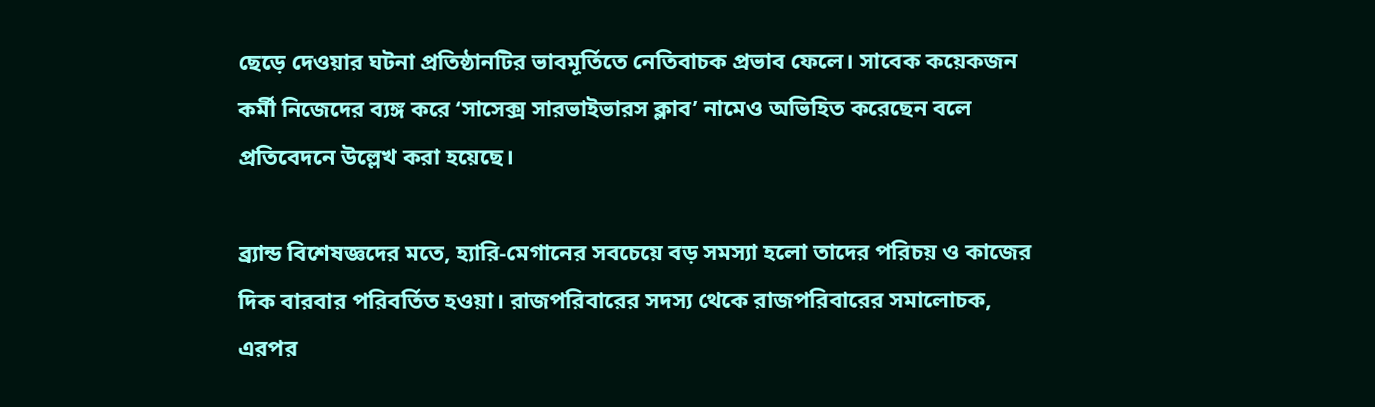ছেড়ে দেওয়ার ঘটনা প্রতিষ্ঠানটির ভাবমূর্তিতে নেতিবাচক প্রভাব ফেলে। সাবেক কয়েকজন কর্মী নিজেদের ব্যঙ্গ করে ‘সাসেক্স সারভাইভারস ক্লাব’ নামেও অভিহিত করেছেন বলে প্রতিবেদনে উল্লেখ করা হয়েছে।

ব্র্যান্ড বিশেষজ্ঞদের মতে, হ্যারি-মেগানের সবচেয়ে বড় সমস্যা হলো তাদের পরিচয় ও কাজের দিক বারবার পরিবর্তিত হওয়া। রাজপরিবারের সদস্য থেকে রাজপরিবারের সমালোচক, এরপর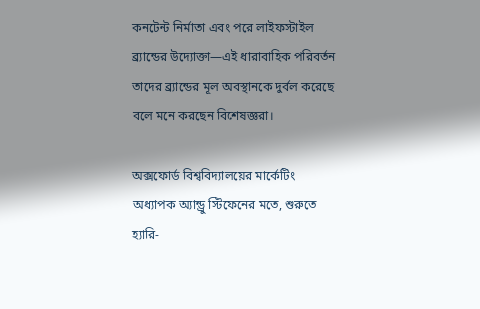কনটেন্ট নির্মাতা এবং পরে লাইফস্টাইল ব্র্যান্ডের উদ্যোক্তা—এই ধারাবাহিক পরিবর্তন তাদের ব্র্যান্ডের মূল অবস্থানকে দুর্বল করেছে বলে মনে করছেন বিশেষজ্ঞরা।

অক্সফোর্ড বিশ্ববিদ্যালয়ের মার্কেটিং অধ্যাপক অ্যান্ড্রু স্টিফেনের মতে, শুরুতে হ্যারি-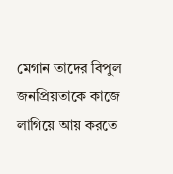মেগান তাদের বিপুল জনপ্রিয়তাকে কাজে লাগিয়ে আয় করতে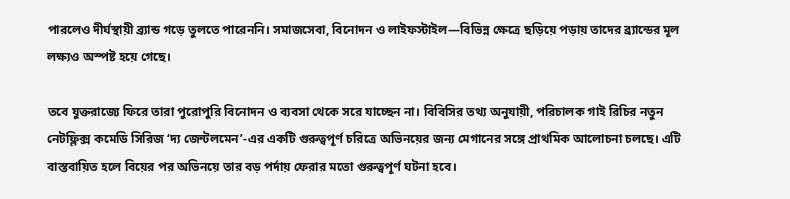পারলেও দীর্ঘস্থায়ী ব্র্যান্ড গড়ে তুলতে পারেননি। সমাজসেবা, বিনোদন ও লাইফস্টাইল—বিভিন্ন ক্ষেত্রে ছড়িয়ে পড়ায় তাদের ব্র্যান্ডের মূল লক্ষ্যও অস্পষ্ট হয়ে গেছে।

তবে যুক্তরাজ্যে ফিরে তারা পুরোপুরি বিনোদন ও ব্যবসা থেকে সরে যাচ্ছেন না। বিবিসির তথ্য অনুযায়ী, পরিচালক গাই রিচির নতুন নেটফ্লিক্স কমেডি সিরিজ ‘দ্য জেন্টলমেন’-এর একটি গুরুত্বপূর্ণ চরিত্রে অভিনয়ের জন্য মেগানের সঙ্গে প্রাথমিক আলোচনা চলছে। এটি বাস্তবায়িত হলে বিয়ের পর অভিনয়ে তার বড় পর্দায় ফেরার মতো গুরুত্বপূর্ণ ঘটনা হবে।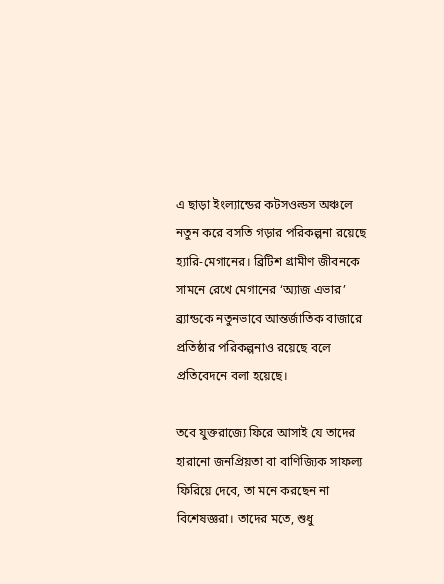এ ছাড়া ইংল্যান্ডের কটসওল্ডস অঞ্চলে নতুন করে বসতি গড়ার পরিকল্পনা রয়েছে হ্যারি-মেগানের। ব্রিটিশ গ্রামীণ জীবনকে সামনে রেখে মেগানের ‘অ্যাজ এভার’ ব্র্যান্ডকে নতুনভাবে আন্তর্জাতিক বাজারে প্রতিষ্ঠার পরিকল্পনাও রয়েছে বলে প্রতিবেদনে বলা হয়েছে।

তবে যুক্তরাজ্যে ফিরে আসাই যে তাদের হারানো জনপ্রিয়তা বা বাণিজ্যিক সাফল্য ফিরিয়ে দেবে, তা মনে করছেন না বিশেষজ্ঞরা। তাদের মতে, শুধু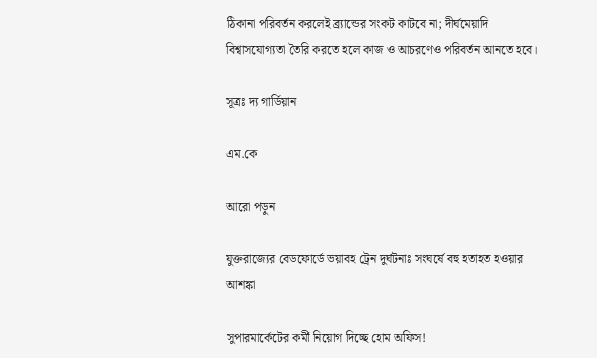ঠিকানা পরিবর্তন করলেই ব্র্যান্ডের সংকট কাটবে না; দীর্ঘমেয়াদি বিশ্বাসযোগ্যতা তৈরি করতে হলে কাজ ও আচরণেও পরিবর্তন আনতে হবে।

সূত্রঃ দ্য গার্ডিয়ান

এম.কে

আরো পড়ুন

যুক্তরাজ্যের বেডফোর্ডে ভয়াবহ ট্রেন দুর্ঘটনাঃ সংঘর্ষে বহু হতাহত হওয়ার আশঙ্কা

সুপারমার্কেটের কর্মী নিয়োগ দিচ্ছে হোম অফিস!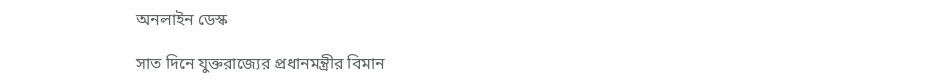অনলাইন ডেস্ক

সাত দিনে যুক্তরাজ্যের প্রধানমন্ত্রীর বিমান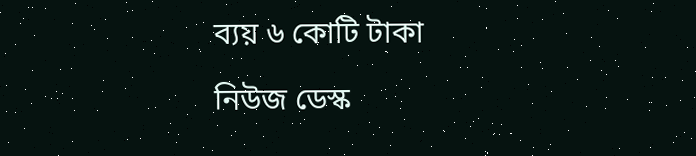ব্যয় ৬ কোটি টাকা

নিউজ ডেস্ক